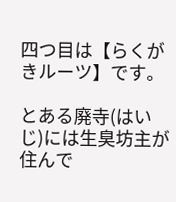四つ目は【らくがきルーツ】です。

とある廃寺(はいじ)には生臭坊主が住んで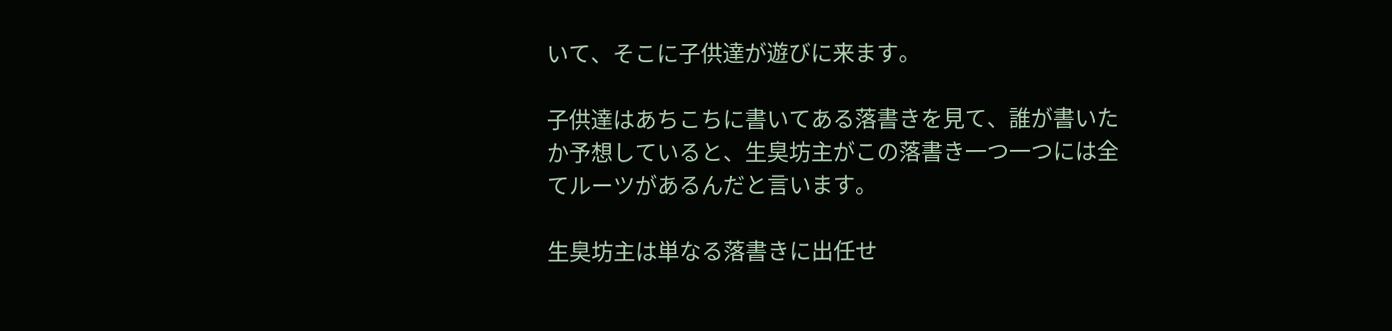いて、そこに子供達が遊びに来ます。

子供達はあちこちに書いてある落書きを見て、誰が書いたか予想していると、生臭坊主がこの落書き一つ一つには全てルーツがあるんだと言います。

生臭坊主は単なる落書きに出任せ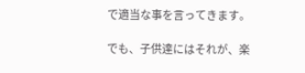で適当な事を言ってきます。

でも、子供達にはそれが、楽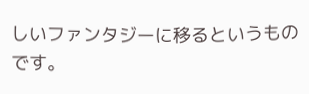しいファンタジーに移るというものです。